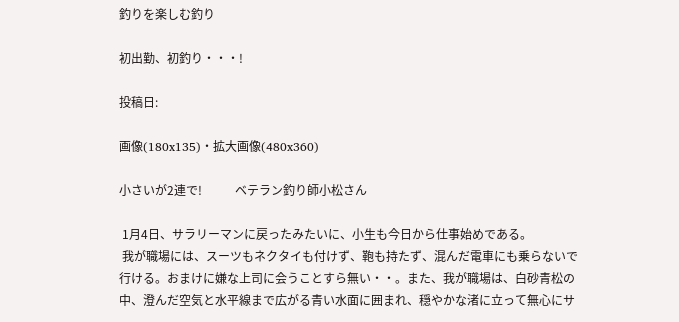釣りを楽しむ釣り

初出勤、初釣り・・・!

投稿日:

画像(180x135)・拡大画像(480x360)

小さいが2連で!           ベテラン釣り師小松さん

 1月4日、サラリーマンに戻ったみたいに、小生も今日から仕事始めである。
 我が職場には、スーツもネクタイも付けず、鞄も持たず、混んだ電車にも乗らないで行ける。おまけに嫌な上司に会うことすら無い・・。また、我が職場は、白砂青松の中、澄んだ空気と水平線まで広がる青い水面に囲まれ、穏やかな渚に立って無心にサ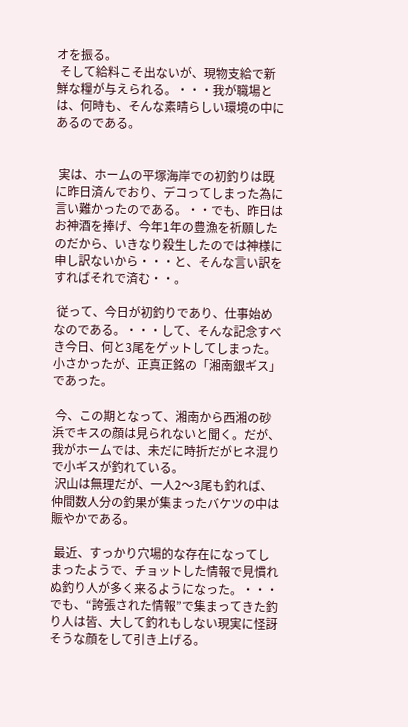オを振る。
 そして給料こそ出ないが、現物支給で新鮮な糧が与えられる。・・・我が職場とは、何時も、そんな素晴らしい環境の中にあるのである。


 実は、ホームの平塚海岸での初釣りは既に昨日済んでおり、デコってしまった為に言い難かったのである。・・でも、昨日はお神酒を捧げ、今年1年の豊漁を祈願したのだから、いきなり殺生したのでは神様に申し訳ないから・・・と、そんな言い訳をすればそれで済む・・。

 従って、今日が初釣りであり、仕事始めなのである。・・・して、そんな記念すべき今日、何と3尾をゲットしてしまった。小さかったが、正真正銘の「湘南銀ギス」であった。

 今、この期となって、湘南から西湘の砂浜でキスの顔は見られないと聞く。だが、我がホームでは、未だに時折だがヒネ混りで小ギスが釣れている。
 沢山は無理だが、一人2〜3尾も釣れば、仲間数人分の釣果が集まったバケツの中は賑やかである。

 最近、すっかり穴場的な存在になってしまったようで、チョットした情報で見慣れぬ釣り人が多く来るようになった。・・・でも、“誇張された情報”で集まってきた釣り人は皆、大して釣れもしない現実に怪訝そうな顔をして引き上げる。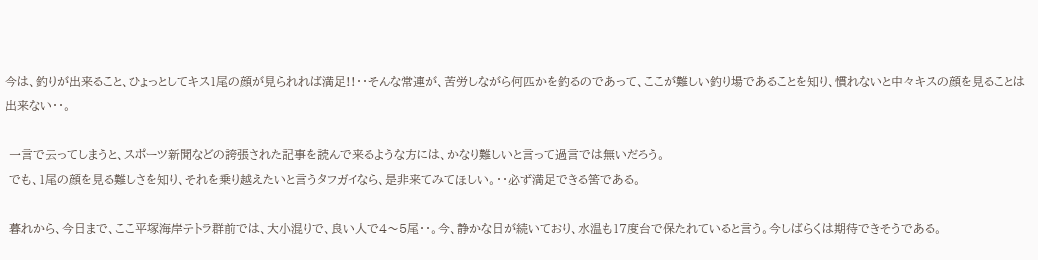今は、釣りが出来ること、ひょっとしてキス1尾の顔が見られれば満足!!・・そんな常連が、苦労しながら何匹かを釣るのであって、ここが難しい釣り場であることを知り、慣れないと中々キスの顔を見ることは出来ない・・。

 一言で云ってしまうと、スポーツ新聞などの誇張された記事を読んで来るような方には、かなり難しいと言って過言では無いだろう。
 でも、1尾の顔を見る難しさを知り、それを乗り越えたいと言うタフガイなら、是非来てみてほしい。・・必ず満足できる筈である。

 暮れから、今日まで、ここ平塚海岸テトラ群前では、大小混りで、良い人で4〜5尾・・。今、静かな日が続いており、水温も17度台で保たれていると言う。今しばらくは期待できそうである。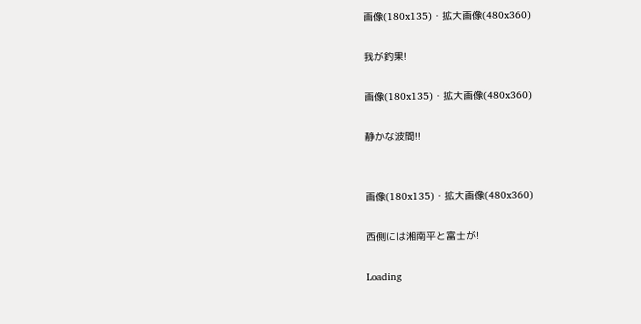画像(180x135)・拡大画像(480x360)

我が釣果!

画像(180x135)・拡大画像(480x360)

静かな波間!!


画像(180x135)・拡大画像(480x360)

西側には湘南平と富士が!

Loading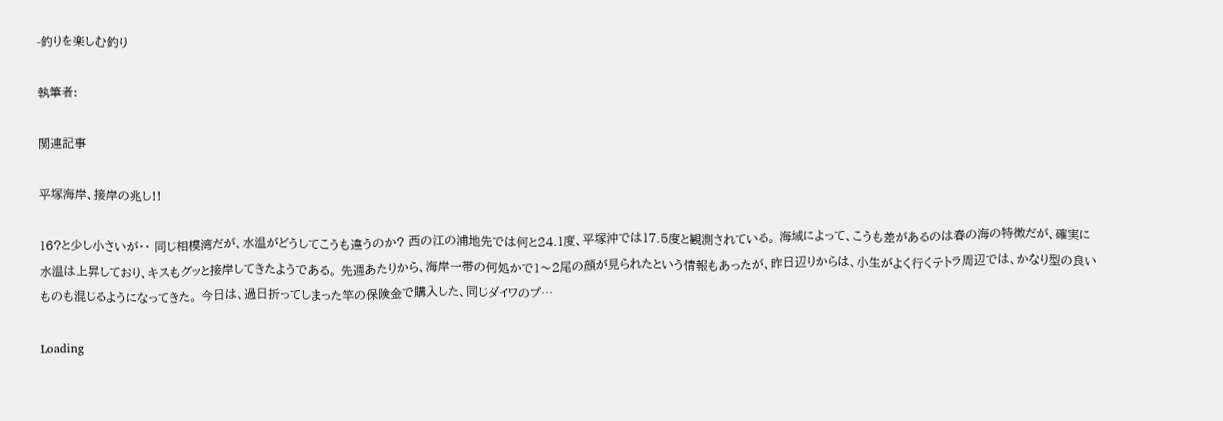-釣りを楽しむ釣り

執筆者:

関連記事

平塚海岸、接岸の兆し!!

16?と少し小さいが・・ 同じ相模湾だが、水温がどうしてこうも違うのか? 西の江の浦地先では何と24.1度、平塚沖では17.5度と観測されている。 海域によって、こうも差があるのは春の海の特徴だが、確実に水温は上昇しており、キスもグッと接岸してきたようである。 先週あたりから、海岸一帯の何処かで1〜2尾の顔が見られたという情報もあったが、昨日辺りからは、小生がよく行くテトラ周辺では、かなり型の良いものも混じるようになってきた。 今日は、過日折ってしまった竿の保険金で購入した、同じダイワのプ…

Loading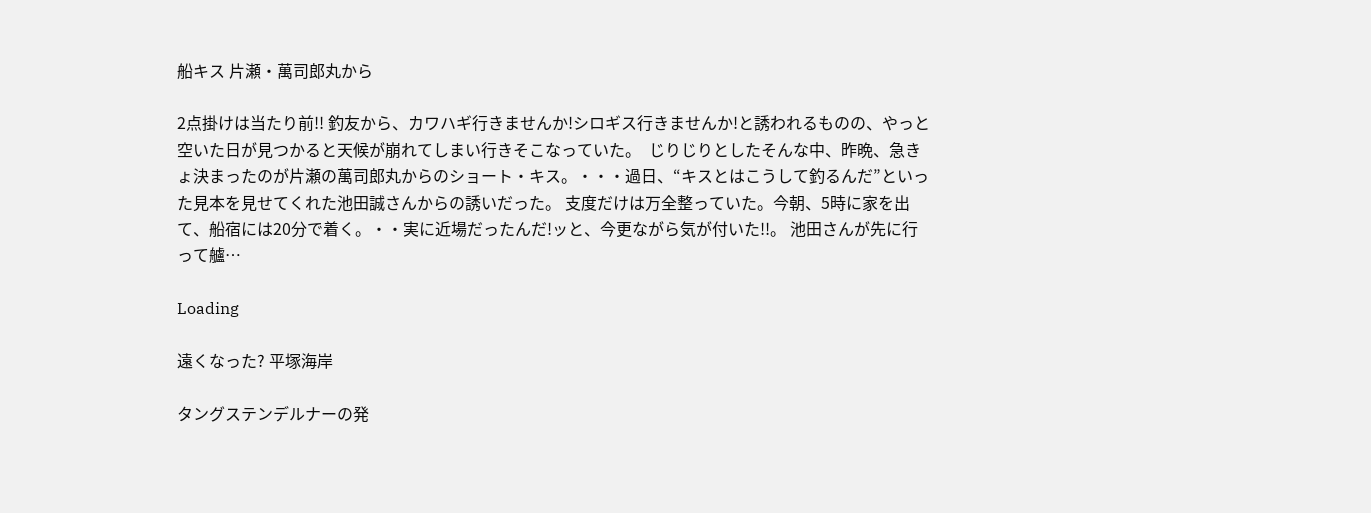船キス 片瀬・萬司郎丸から

2点掛けは当たり前!! 釣友から、カワハギ行きませんか!シロギス行きませんか!と誘われるものの、やっと空いた日が見つかると天候が崩れてしまい行きそこなっていた。  じりじりとしたそんな中、昨晩、急きょ決まったのが片瀬の萬司郎丸からのショート・キス。・・・過日、“キスとはこうして釣るんだ”といった見本を見せてくれた池田誠さんからの誘いだった。 支度だけは万全整っていた。今朝、5時に家を出て、船宿には20分で着く。・・実に近場だったんだ!ッと、今更ながら気が付いた!!。 池田さんが先に行って艫…

Loading

遠くなった? 平塚海岸

タングステンデルナーの発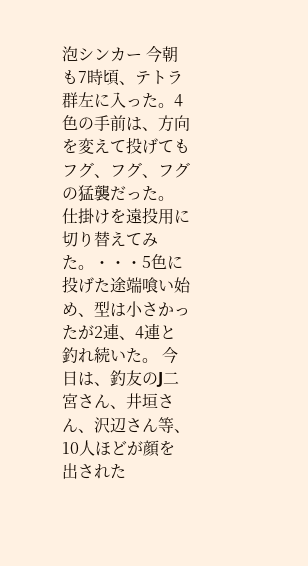泡シンカー 今朝も7時頃、テトラ群左に入った。4色の手前は、方向を変えて投げてもフグ、フグ、フグの猛襲だった。 仕掛けを遠投用に切り替えてみた。・・・5色に投げた途端喰い始め、型は小さかったが2連、4連と釣れ続いた。 今日は、釣友のJ二宮さん、井垣さん、沢辺さん等、10人ほどが顔を出された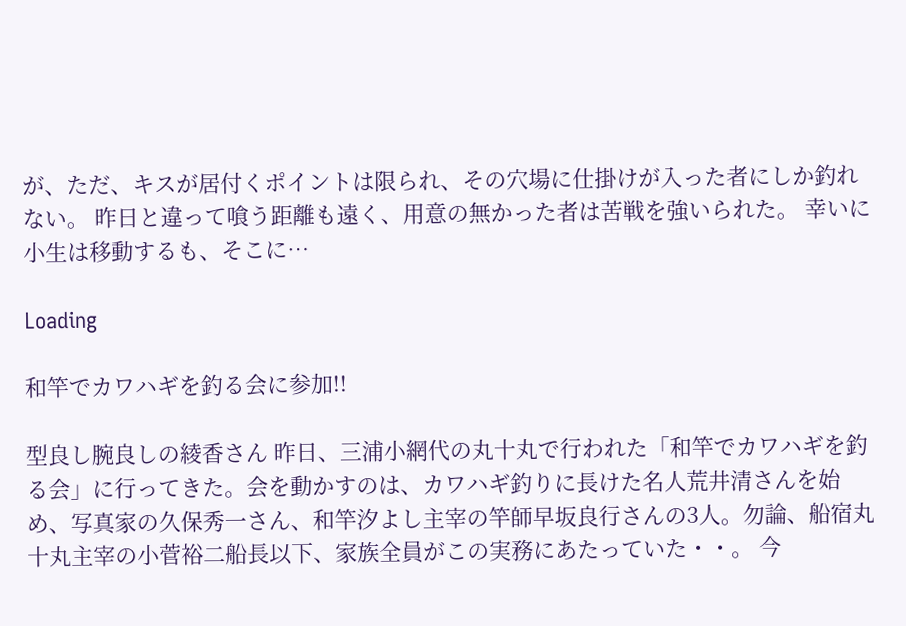が、ただ、キスが居付くポイントは限られ、その穴場に仕掛けが入った者にしか釣れない。 昨日と違って喰う距離も遠く、用意の無かった者は苦戦を強いられた。 幸いに小生は移動するも、そこに…

Loading

和竿でカワハギを釣る会に参加!!

型良し腕良しの綾香さん 昨日、三浦小網代の丸十丸で行われた「和竿でカワハギを釣る会」に行ってきた。会を動かすのは、カワハギ釣りに長けた名人荒井清さんを始め、写真家の久保秀一さん、和竿汐よし主宰の竿師早坂良行さんの3人。勿論、船宿丸十丸主宰の小菅裕二船長以下、家族全員がこの実務にあたっていた・・。 今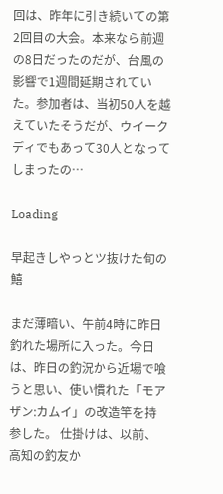回は、昨年に引き続いての第2回目の大会。本来なら前週の8日だったのだが、台風の影響で1週間延期されていた。参加者は、当初50人を越えていたそうだが、ウイークディでもあって30人となってしまったの…

Loading

早起きしやっとツ抜けた旬の鱚

まだ薄暗い、午前4時に昨日釣れた場所に入った。今日は、昨日の釣況から近場で喰うと思い、使い慣れた「モアザン:カムイ」の改造竿を持参した。 仕掛けは、以前、高知の釣友か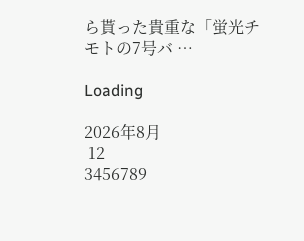ら貰った貴重な「蛍光チモトの7号バ …

Loading

2026年8月
 12
3456789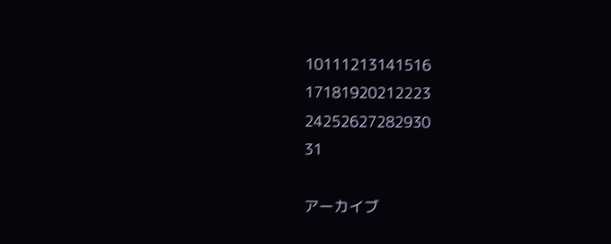10111213141516
17181920212223
24252627282930
31

アーカイブ